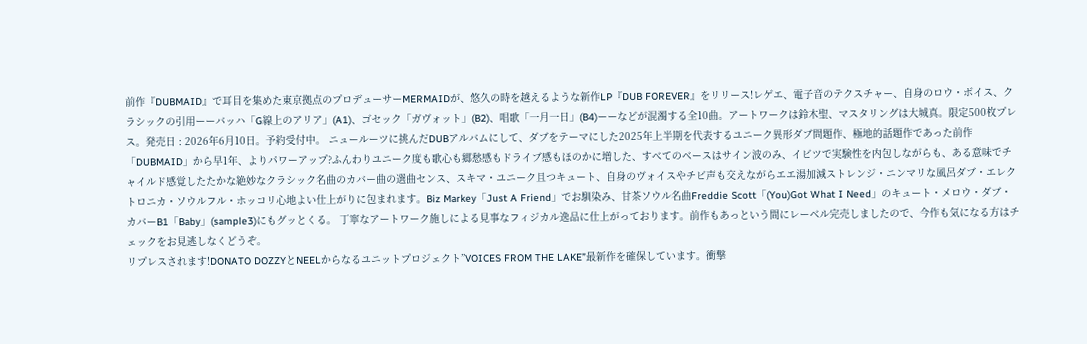前作『DUBMAID』で耳目を集めた東京拠点のプロデューサーMERMAIDが、悠久の時を越えるような新作LP『DUB FOREVER』をリリース!レゲエ、電子音のテクスチャー、自身のロウ・ボイス、クラシックの引用ーーバッハ「G線上のアリア」(A1)、ゴセック「ガヴォット」(B2)、唱歌「一月一日」(B4)ーーなどが混濁する全10曲。アートワークは鈴木聖、マスタリングは大城真。限定500枚プレス。発売日 : 2026年6月10日。予約受付中。 ニュールーツに挑んだDUBアルバムにして、ダブをテーマにした2025年上半期を代表するユニーク異形ダブ問題作、極地的話題作であった前作「DUBMAID」から早1年、よりパワーアップ?ふんわりユニーク度も歌心も郷愁感もドライブ感もほのかに増した、すべてのベースはサイン波のみ、イビツで実験性を内包しながらも、ある意味でチャイルド感覚したたかな絶妙なクラシック名曲のカバー曲の選曲センス、スキマ・ユニーク且つキュート、自身のヴォイスやチビ声も交えながらエエ湯加減ストレンジ・ニンマリな風呂ダブ・エレクトロニカ・ソウルフル・ホッコリ心地よい仕上がりに包まれます。Biz Markey「Just A Friend」でお馴染み、甘茶ソウル名曲Freddie Scott「(You)Got What I Need」のキュート・メロウ・ダブ・カバーB1「Baby」(sample3)にもグッとくる。 丁寧なアートワーク施しによる見事なフィジカル逸品に仕上がっております。前作もあっという間にレーベル完売しましたので、今作も気になる方はチェックをお見逃しなくどうぞ。
リプレスされます!DONATO DOZZYとNEELからなるユニットプロジェクト”VOICES FROM THE LAKE”最新作を確保しています。衝撃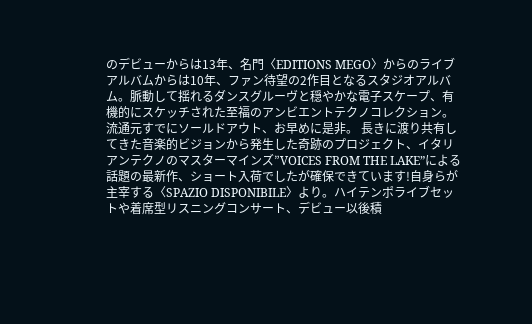のデビューからは13年、名門〈EDITIONS MEGO〉からのライブアルバムからは10年、ファン待望の2作目となるスタジオアルバム。脈動して揺れるダンスグルーヴと穏やかな電子スケープ、有機的にスケッチされた至福のアンビエントテクノコレクション。流通元すでにソールドアウト、お早めに是非。 長きに渡り共有してきた音楽的ビジョンから発生した奇跡のプロジェクト、イタリアンテクノのマスターマインズ”VOICES FROM THE LAKE”による話題の最新作、ショート入荷でしたが確保できています!自身らが主宰する〈SPAZIO DISPONIBILE〉より。ハイテンポライブセットや着席型リスニングコンサート、デビュー以後積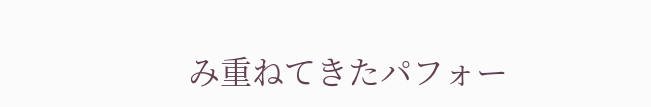み重ねてきたパフォー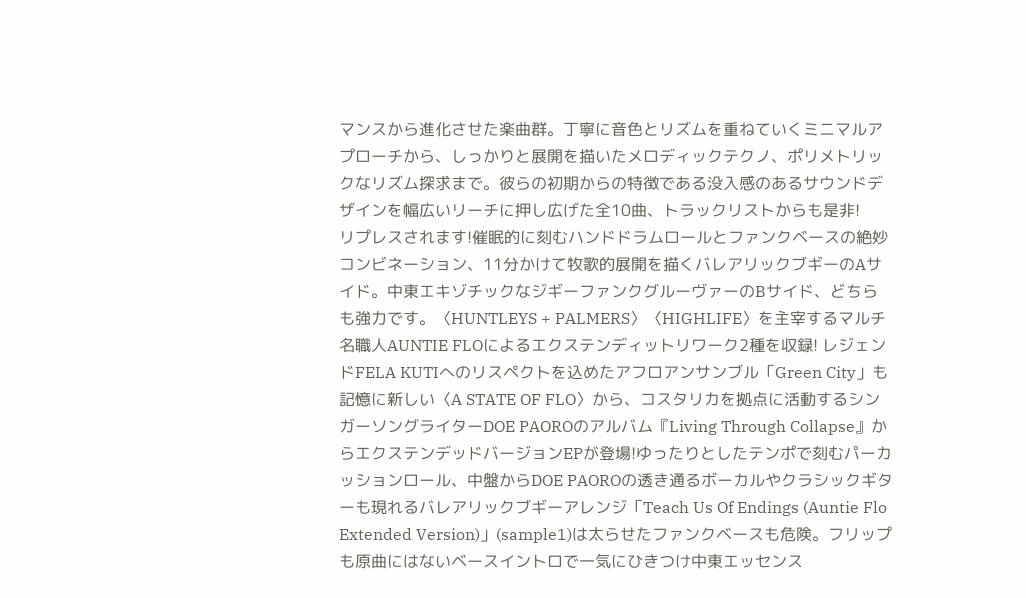マンスから進化させた楽曲群。丁寧に音色とリズムを重ねていくミニマルアプローチから、しっかりと展開を描いたメロディックテクノ、ポリメトリックなリズム探求まで。彼らの初期からの特徴である没入感のあるサウンドデザインを幅広いリーチに押し広げた全10曲、トラックリストからも是非!
リプレスされます!催眠的に刻むハンドドラムロールとファンクベースの絶妙コンビネーション、11分かけて牧歌的展開を描くバレアリックブギーのAサイド。中東エキゾチックなジギーファンクグルーヴァーのBサイド、どちらも強力です。〈HUNTLEYS + PALMERS〉〈HIGHLIFE〉を主宰するマルチ名職人AUNTIE FLOによるエクステンディットリワーク2種を収録! レジェンドFELA KUTIへのリスペクトを込めたアフロアンサンブル「Green City」も記憶に新しい〈A STATE OF FLO〉から、コスタリカを拠点に活動するシンガーソングライターDOE PAOROのアルバム『Living Through Collapse』からエクステンデッドバージョンEPが登場!ゆったりとしたテンポで刻むパーカッションロール、中盤からDOE PAOROの透き通るボーカルやクラシックギターも現れるバレアリックブギーアレンジ「Teach Us Of Endings (Auntie Flo Extended Version)」(sample1)は太らせたファンクベースも危険。フリップも原曲にはないベースイントロで一気にひきつけ中東エッセンス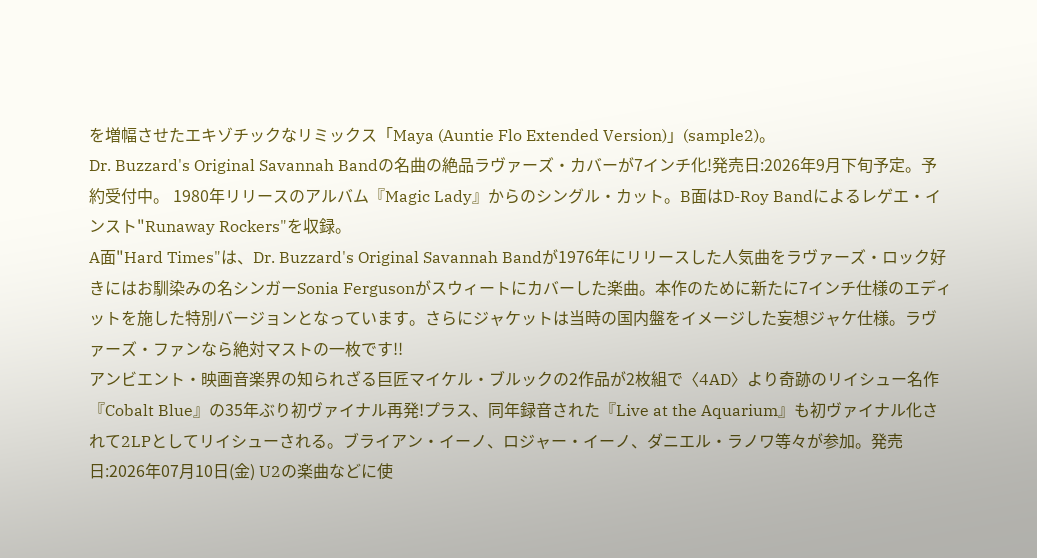を増幅させたエキゾチックなリミックス「Maya (Auntie Flo Extended Version)」(sample2)。
Dr. Buzzard's Original Savannah Bandの名曲の絶品ラヴァーズ・カバーが7インチ化!発売日:2026年9月下旬予定。予約受付中。 1980年リリースのアルバム『Magic Lady』からのシングル・カット。B面はD-Roy Bandによるレゲエ・インスト"Runaway Rockers"を収録。
A面"Hard Times"は、Dr. Buzzard's Original Savannah Bandが1976年にリリースした人気曲をラヴァーズ・ロック好きにはお馴染みの名シンガーSonia Fergusonがスウィートにカバーした楽曲。本作のために新たに7インチ仕様のエディットを施した特別バージョンとなっています。さらにジャケットは当時の国内盤をイメージした妄想ジャケ仕様。ラヴァーズ・ファンなら絶対マストの一枚です!!
アンビエント・映画音楽界の知られざる巨匠マイケル・ブルックの2作品が2枚組で〈4AD〉より奇跡のリイシュー名作『Cobalt Blue』の35年ぶり初ヴァイナル再発!プラス、同年録音された『Live at the Aquarium』も初ヴァイナル化されて2LPとしてリイシューされる。ブライアン・イーノ、ロジャー・イーノ、ダニエル・ラノワ等々が参加。発売日:2026年07月10日(金) U2の楽曲などに使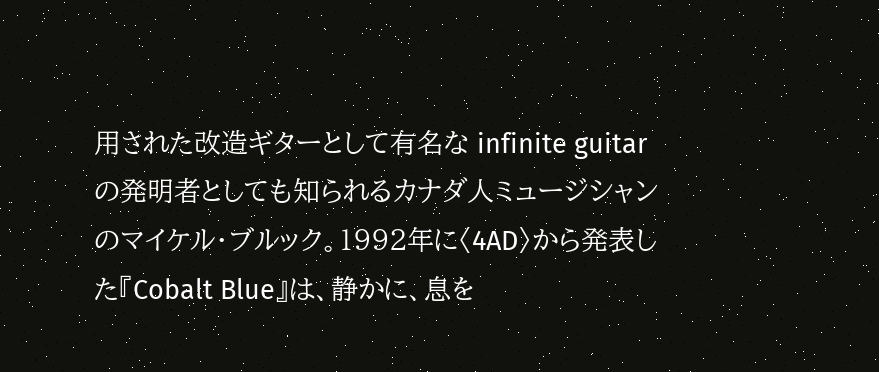用された改造ギターとして有名な infinite guitar の発明者としても知られるカナダ人ミュージシャンのマイケル・ブルック。1992年に〈4AD〉から発表した『Cobalt Blue』は、静かに、息を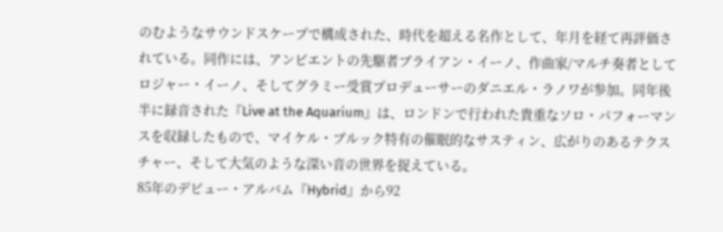のむようなサウンドスケープで構成された、時代を超える名作として、年月を経て再評価されている。同作には、アンビエントの先駆者ブライアン・イーノ、作曲家/マルチ奏者としてロジャー・イーノ、そしてグラミー受賞プロデューサーのダニエル・ラノワが参加。同年後半に録音された『Live at the Aquarium』は、ロンドンで行われた貴重なソロ・パフォーマンスを収録したもので、マイケル・ブルック特有の催眠的なサスティン、広がりのあるテクスチャー、そして大気のような深い音の世界を捉えている。
85年のデビュー・アルバム『Hybrid』から92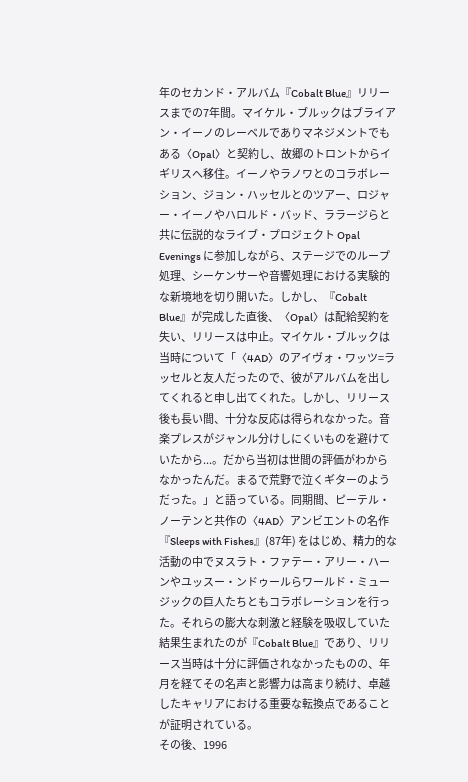年のセカンド・アルバム『Cobalt Blue』リリースまでの7年間。マイケル・ブルックはブライアン・イーノのレーベルでありマネジメントでもある〈Opal〉と契約し、故郷のトロントからイギリスへ移住。イーノやラノワとのコラボレーション、ジョン・ハッセルとのツアー、ロジャー・イーノやハロルド・バッド、ララージらと共に伝説的なライブ・プロジェクト Opal Evenings に参加しながら、ステージでのループ処理、シーケンサーや音響処理における実験的な新境地を切り開いた。しかし、『Cobalt Blue』が完成した直後、〈Opal〉は配給契約を失い、リリースは中止。マイケル・ブルックは当時について「〈4AD〉のアイヴォ・ワッツ=ラッセルと友人だったので、彼がアルバムを出してくれると申し出てくれた。しかし、リリース後も長い間、十分な反応は得られなかった。音楽プレスがジャンル分けしにくいものを避けていたから...。だから当初は世間の評価がわからなかったんだ。まるで荒野で泣くギターのようだった。」と語っている。同期間、ピーテル・ノーテンと共作の〈4AD〉アンビエントの名作『Sleeps with Fishes』(87年) をはじめ、精力的な活動の中でヌスラト・ファテー・アリー・ハーンやユッスー・ンドゥールらワールド・ミュージックの巨人たちともコラボレーションを行った。それらの膨大な刺激と経験を吸収していた結果生まれたのが『Cobalt Blue』であり、リリース当時は十分に評価されなかったものの、年月を経てその名声と影響力は高まり続け、卓越したキャリアにおける重要な転換点であることが証明されている。
その後、1996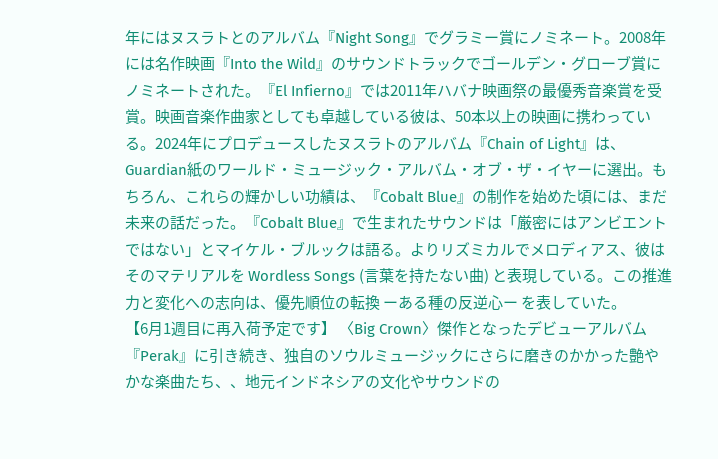年にはヌスラトとのアルバム『Night Song』でグラミー賞にノミネート。2008年には名作映画『Into the Wild』のサウンドトラックでゴールデン・グローブ賞にノミネートされた。『El Infierno』では2011年ハバナ映画祭の最優秀音楽賞を受賞。映画音楽作曲家としても卓越している彼は、50本以上の映画に携わっている。2024年にプロデュースしたヌスラトのアルバム『Chain of Light』は、Guardian紙のワールド・ミュージック・アルバム・オブ・ザ・イヤーに選出。もちろん、これらの輝かしい功績は、『Cobalt Blue』の制作を始めた頃には、まだ未来の話だった。『Cobalt Blue』で生まれたサウンドは「厳密にはアンビエントではない」とマイケル・ブルックは語る。よりリズミカルでメロディアス、彼はそのマテリアルを Wordless Songs (言葉を持たない曲) と表現している。この推進力と変化への志向は、優先順位の転換 ーある種の反逆心ー を表していた。
【6月1週目に再入荷予定です】 〈Big Crown〉傑作となったデビューアルバム『Perak』に引き続き、独自のソウルミュージックにさらに磨きのかかった艶やかな楽曲たち、、地元インドネシアの文化やサウンドの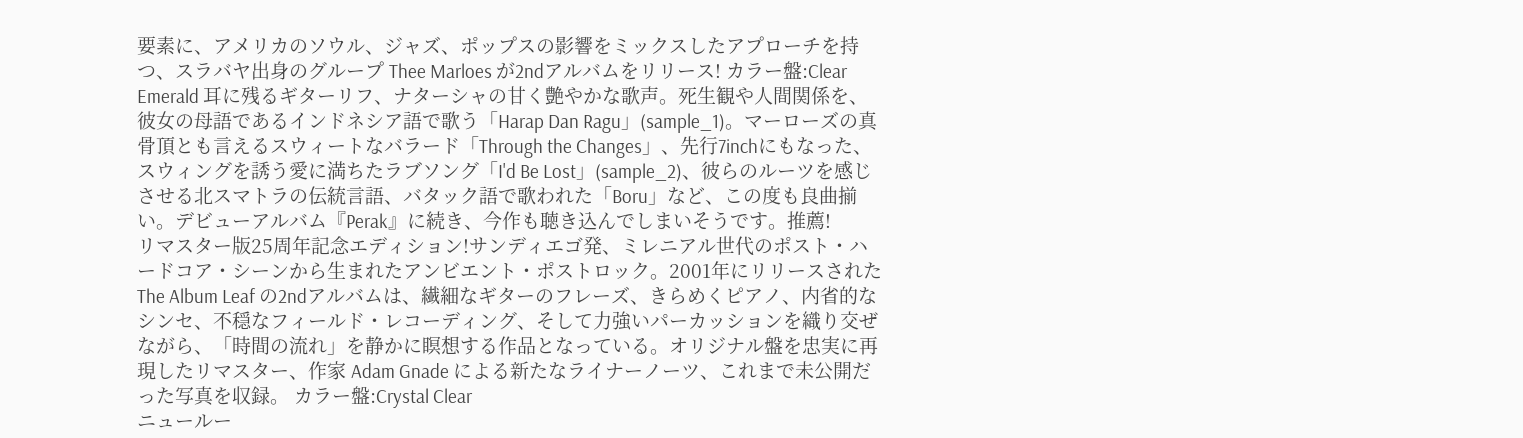要素に、アメリカのソウル、ジャズ、ポップスの影響をミックスしたアプローチを持つ、スラバヤ出身のグループ Thee Marloes が2ndアルバムをリリース! カラー盤:Clear Emerald 耳に残るギターリフ、ナターシャの甘く艶やかな歌声。死生観や人間関係を、彼女の母語であるインドネシア語で歌う「Harap Dan Ragu」(sample_1)。マーローズの真骨頂とも言えるスウィートなバラード「Through the Changes」、先行7inchにもなった、スウィングを誘う愛に満ちたラブソング「I'd Be Lost」(sample_2)、彼らのルーツを感じさせる北スマトラの伝統言語、バタック語で歌われた「Boru」など、この度も良曲揃い。デビューアルバム『Perak』に続き、今作も聴き込んでしまいそうです。推薦!
リマスター版25周年記念エディション!サンディエゴ発、ミレニアル世代のポスト・ハードコア・シーンから生まれたアンビエント・ポストロック。2001年にリリースされた The Album Leaf の2ndアルバムは、繊細なギターのフレーズ、きらめくピアノ、内省的なシンセ、不穏なフィールド・レコーディング、そして力強いパーカッションを織り交ぜながら、「時間の流れ」を静かに瞑想する作品となっている。オリジナル盤を忠実に再現したリマスター、作家 Adam Gnade による新たなライナーノーツ、これまで未公開だった写真を収録。 カラー盤:Crystal Clear
ニュールー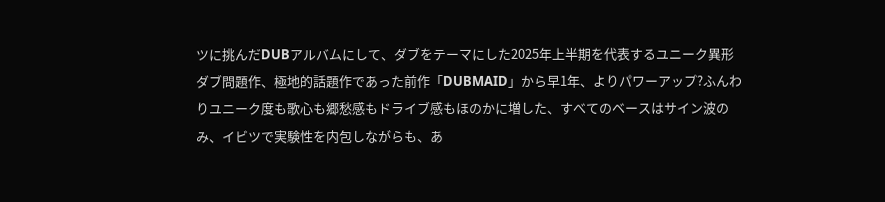ツに挑んだDUBアルバムにして、ダブをテーマにした2025年上半期を代表するユニーク異形ダブ問題作、極地的話題作であった前作「DUBMAID」から早1年、よりパワーアップ?ふんわりユニーク度も歌心も郷愁感もドライブ感もほのかに増した、すべてのベースはサイン波のみ、イビツで実験性を内包しながらも、あ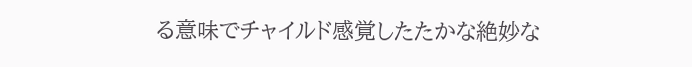る意味でチャイルド感覚したたかな絶妙な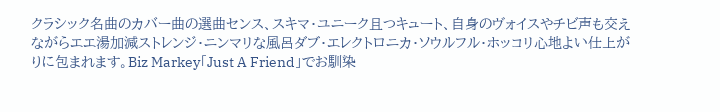クラシック名曲のカバー曲の選曲センス、スキマ・ユニーク且つキュート、自身のヴォイスやチビ声も交えながらエエ湯加減ストレンジ・ニンマリな風呂ダブ・エレクトロニカ・ソウルフル・ホッコリ心地よい仕上がりに包まれます。Biz Markey「Just A Friend」でお馴染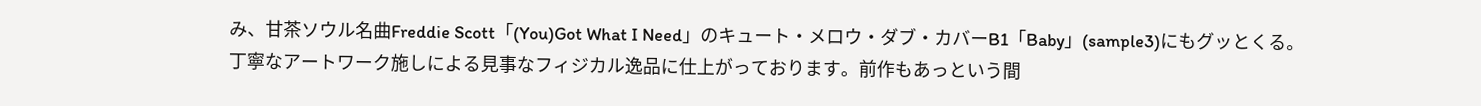み、甘茶ソウル名曲Freddie Scott「(You)Got What I Need」のキュート・メロウ・ダブ・カバーB1「Baby」(sample3)にもグッとくる。
丁寧なアートワーク施しによる見事なフィジカル逸品に仕上がっております。前作もあっという間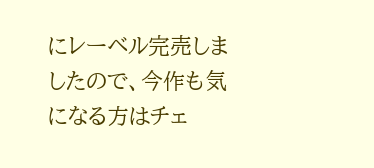にレーベル完売しましたので、今作も気になる方はチェ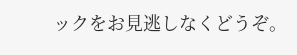ックをお見逃しなくどうぞ。